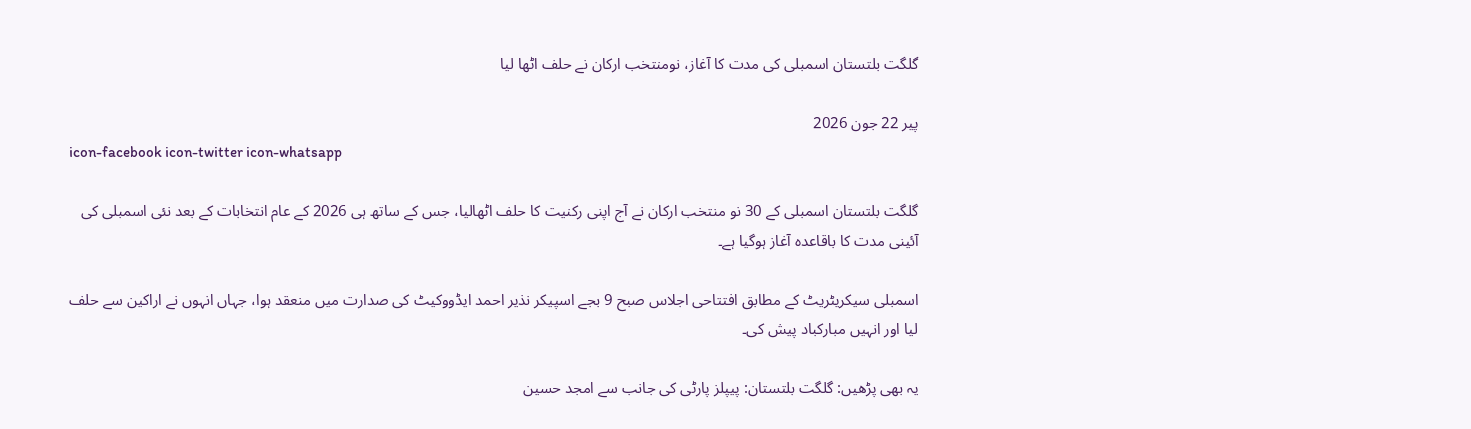گلگت بلتستان اسمبلی کی مدت کا آغاز، نومنتخب ارکان نے حلف اٹھا لیا

پیر 22 جون 2026
icon-facebook icon-twitter icon-whatsapp

گلگت بلتستان اسمبلی کے 30 نو منتخب ارکان نے آج اپنی رکنیت کا حلف اٹھالیا، جس کے ساتھ ہی 2026 کے عام انتخابات کے بعد نئی اسمبلی کی آئینی مدت کا باقاعدہ آغاز ہوگیا ہے۔

اسمبلی سیکریٹریٹ کے مطابق افتتاحی اجلاس صبح 9 بجے اسپیکر نذیر احمد ایڈووکیٹ کی صدارت میں منعقد ہوا، جہاں انہوں نے اراکین سے حلف لیا اور انہیں مبارکباد پیش کی۔

یہ بھی پڑھیں: گلگت بلتستان: پیپلز پارٹی کی جانب سے امجد حسین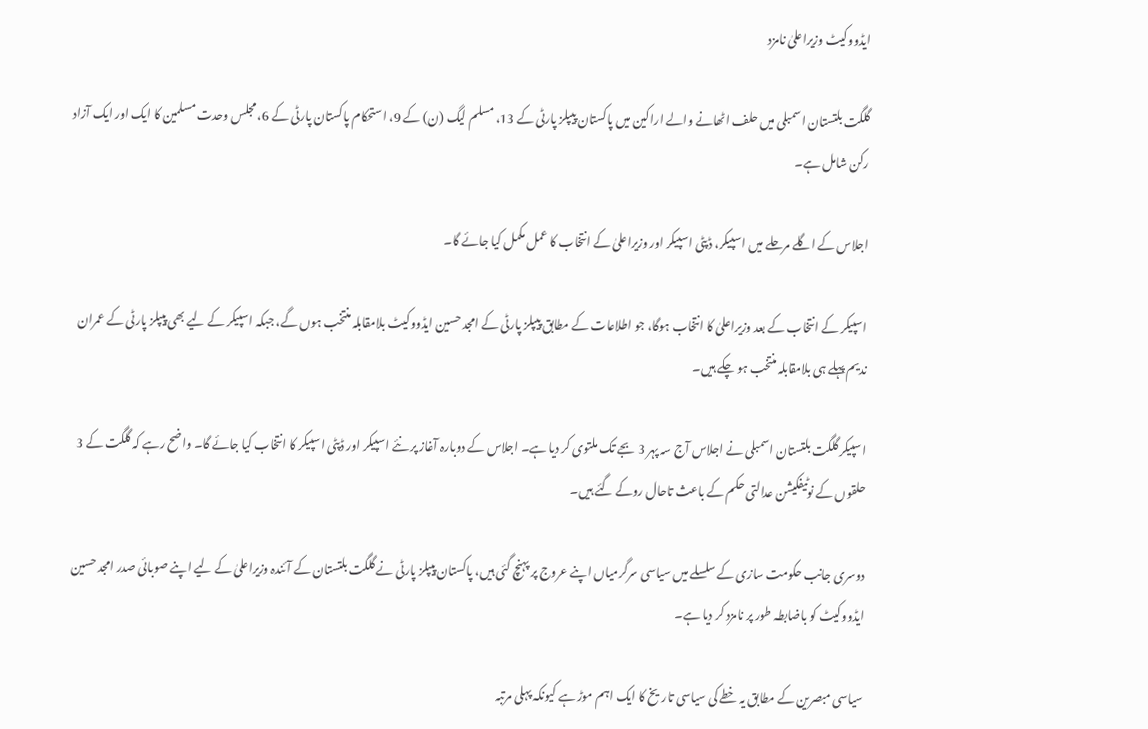ایڈووکیٹ وزیراعلیٰ نامزد

گلگت بلتستان اسمبلی میں حلف اٹھانے والے اراکین میں پاکستان پیپلز پارٹی کے 13، مسلم لیگ (ن) کے 9، استحکام پاکستان پارٹی کے 6، مجلس وحدت مسلمین کا ایک اور ایک آزاد رکن شامل ہے۔

اجلاس کے اگلے مرحلے میں اسپیکر، ڈپٹی اسپیکر اور وزیراعلیٰ کے انتخاب کا عمل مکمل کیا جائے گا۔

اسپیکر کے انتخاب کے بعد وزیراعلیٰ کا انتخاب ہوگا، جو اطلاعات کے مطابق پیپلز پارٹی کے امجد حسین ایڈووکیٹ بلامقابلہ منتخب ہوں گے، جبکہ اسپیکر کے لیے بھی پیپلز پارٹی کے عمران ندیم پہلے ہی بلامقابلہ منتخب ہو چکے ہیں۔

اسپیکر گلگت بلتستان اسمبلی نے اجلاس آج سہ پہر 3 بجے تک ملتوی کر دیا ہے۔ اجلاس کے دوبارہ آغاز پر نئے اسپیکر اور ڈپٹی اسپیکر کا انتخاب کیا جائے گا۔ واضح رہے کہ گلگت کے 3 حلقوں کے نوٹیفکیشن عدالتی حکم کے باعث تاحال روکے گئے ہیں۔

دوسری جانب حکومت سازی کے سلسلے میں سیاسی سرگرمیاں اپنے عروج پر پہنچ گئی ہیں، پاکستان پیپلز پارٹی نے گلگت بلتستان کے آئندہ وزیراعلیٰ کے لیے اپنے صوبائی صدر امجد حسین ایڈووکیٹ کو باضابطہ طور پر نامزد کر دیا ہے۔

سیاسی مبصرین کے مطابق یہ خطے کی سیاسی تاریخ کا ایک اہم موڑ ہے کیونکہ پہلی مرتبہ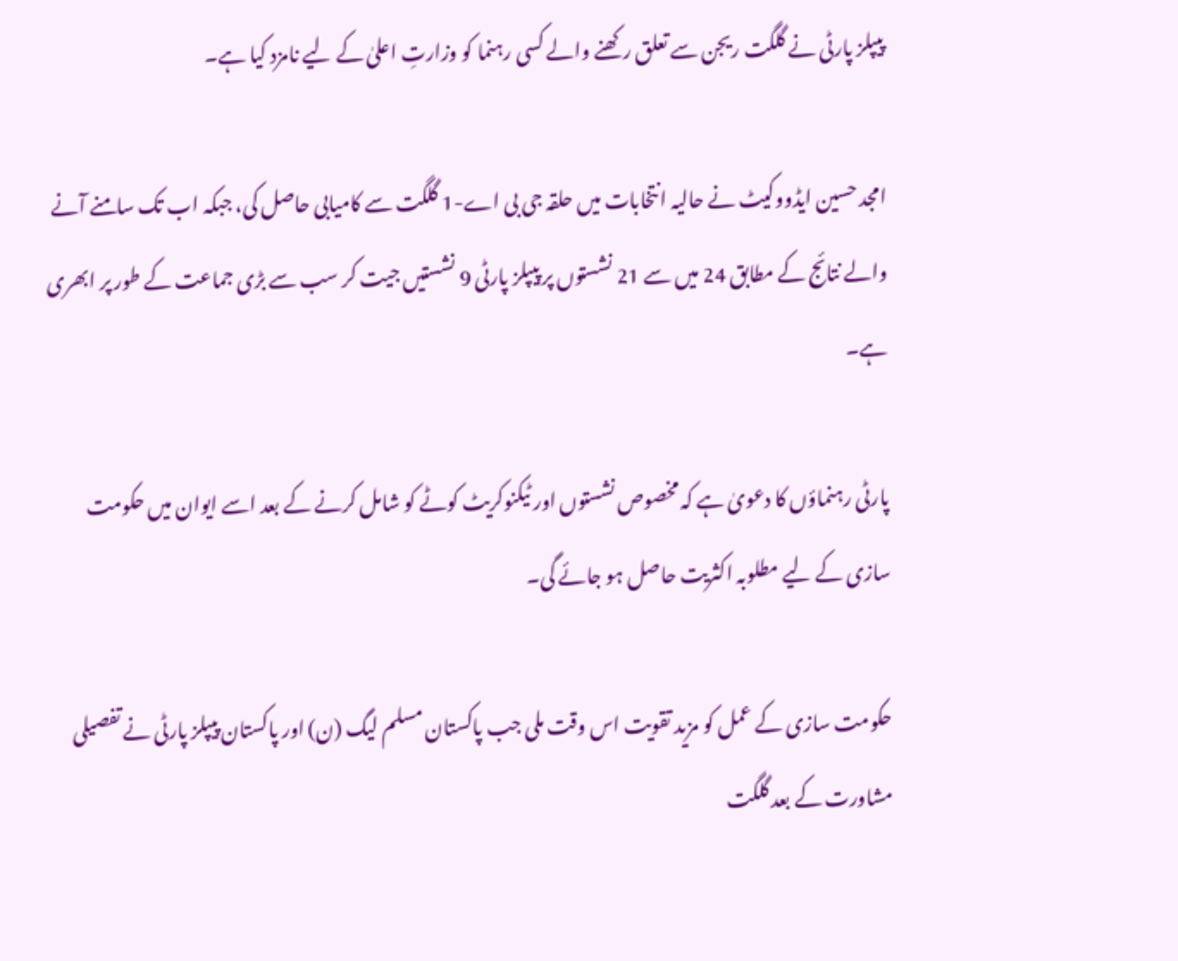پیپلز پارٹی نے گلگت ریجن سے تعلق رکھنے والے کسی رہنما کو وزارتِ اعلیٰ کے لیے نامزد کیا ہے۔

امجد حسین ایڈووکیٹ نے حالیہ انتخابات میں حلقہ جی بی اے-1 گلگت سے کامیابی حاصل کی، جبکہ اب تک سامنے آنے والے نتائج کے مطابق 24 میں سے 21 نشستوں پر پیپلز پارٹی 9 نشستیں جیت کر سب سے بڑی جماعت کے طور پر ابھری ہے۔

پارٹی رہنماؤں کا دعویٰ ہے کہ مخصوص نشستوں اور ٹیکنوکریٹ کوٹے کو شامل کرنے کے بعد اسے ایوان میں حکومت سازی کے لیے مطلوبہ اکثریت حاصل ہو جائے گی۔

حکومت سازی کے عمل کو مزید تقویت اس وقت ملی جب پاکستان مسلم لیگ (ن) اور پاکستان پیپلز پارٹی نے تفصیلی مشاورت کے بعد گلگت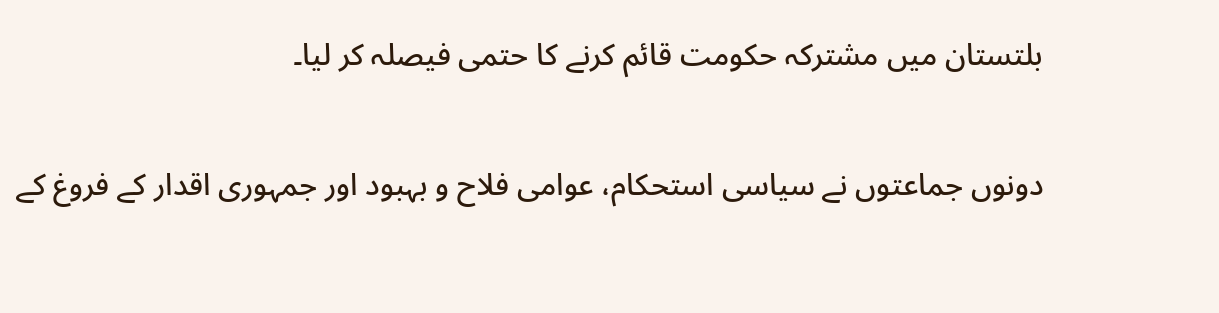بلتستان میں مشترکہ حکومت قائم کرنے کا حتمی فیصلہ کر لیا۔

دونوں جماعتوں نے سیاسی استحکام، عوامی فلاح و بہبود اور جمہوری اقدار کے فروغ کے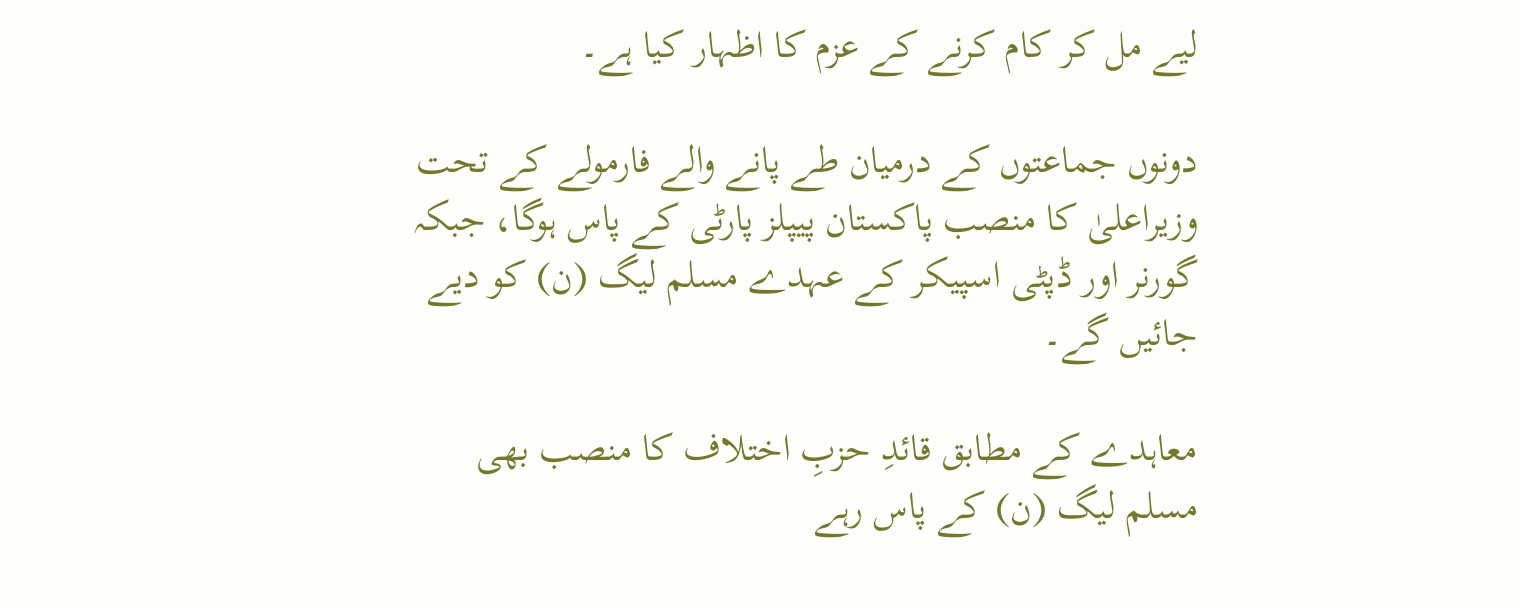لیے مل کر کام کرنے کے عزم کا اظہار کیا ہے۔

دونوں جماعتوں کے درمیان طے پانے والے فارمولے کے تحت وزیراعلیٰ کا منصب پاکستان پیپلز پارٹی کے پاس ہوگا، جبکہ گورنر اور ڈپٹی اسپیکر کے عہدے مسلم لیگ (ن) کو دیے جائیں گے۔

معاہدے کے مطابق قائدِ حزبِ اختلاف کا منصب بھی مسلم لیگ (ن) کے پاس رہے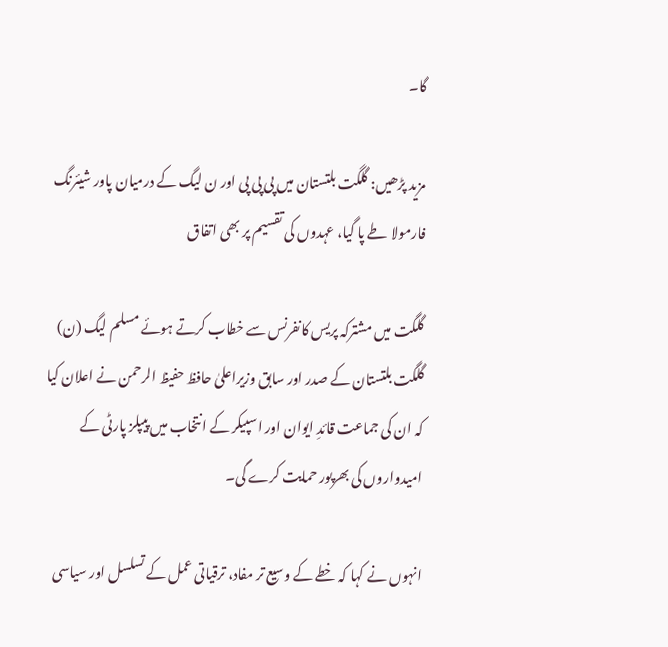گا۔

مزید پڑھیں: گلگت بلتستان میں پی پی پی اور ن لیگ کے درمیان پاور شیئرنگ فارمولا طے پا گیا، عہدوں کی تقسیم پر بھی اتفاق

گلگت میں مشترکہ پریس کانفرنس سے خطاب کرتے ہوئے مسلم لیگ (ن) گلگت بلتستان کے صدر اور سابق وزیراعلیٰ حافظ حفیظ الرحمن نے اعلان کیا کہ ان کی جماعت قائدِ ایوان اور اسپیکر کے انتخاب میں پیپلز پارٹی کے امیدواروں کی بھرپور حمایت کرے گی۔

انہوں نے کہا کہ خطے کے وسیع تر مفاد، ترقیاتی عمل کے تسلسل اور سیاسی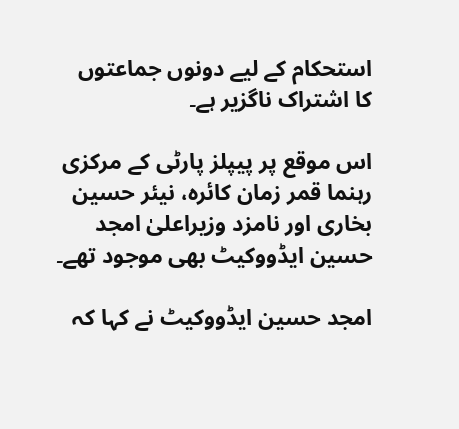استحکام کے لیے دونوں جماعتوں کا اشتراک ناگزیر ہے۔

اس موقع پر پیپلز پارٹی کے مرکزی رہنما قمر زمان کائرہ، نیئر حسین بخاری اور نامزد وزیراعلیٰ امجد حسین ایڈووکیٹ بھی موجود تھے۔

امجد حسین ایڈووکیٹ نے کہا کہ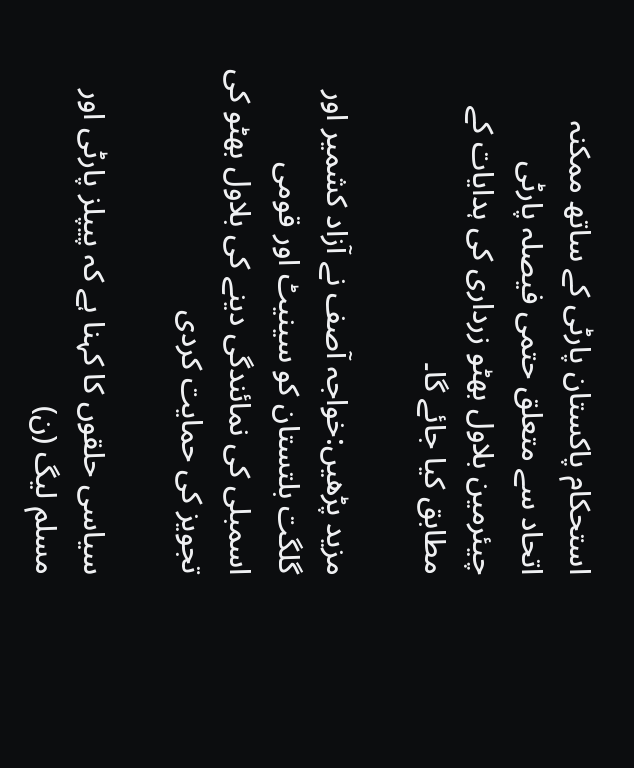استحکام پاکستان پارٹی کے ساتھ ممکنہ اتحاد سے متعلق حتمی فیصلہ پارٹی چیئرمین بلاول بھٹو زرداری کی ہدایات کے مطابق کیا جائے گا۔

مزید پڑھیں:خواجہ آصف نے آزاد کشمیر اور گلگت بلتستان کو سینیٹ اور قومی اسمبلی کی نمائندگی دینے کی بلاول بھٹو کی تجویز کی حمایت کردی

سیاسی حلقوں کا کہنا ہے کہ پیپلز پارٹی اور مسلم لیگ (ن)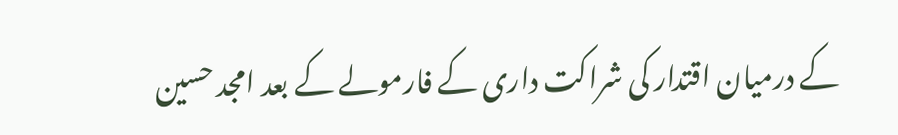کے درمیان اقتدار کی شراکت داری کے فارمولے کے بعد امجد حسین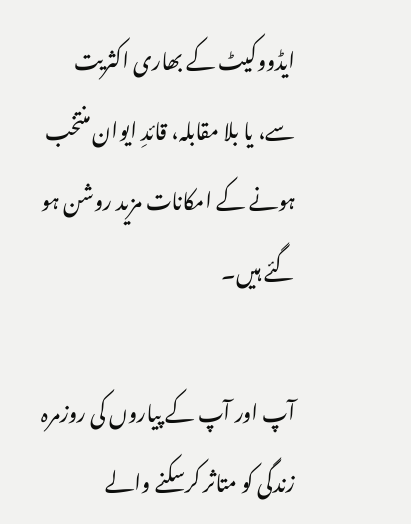ایڈووکیٹ کے بھاری اکثریت سے، یا بلا مقابلہ، قائدِ ایوان منتخب ہونے کے امکانات مزید روشن ہو گئے ہیں۔

آپ اور آپ کے پیاروں کی روزمرہ زندگی کو متاثر کرسکنے والے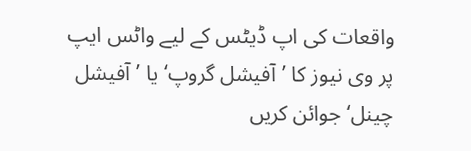واقعات کی اپ ڈیٹس کے لیے واٹس ایپ پر وی نیوز کا ’آفیشل گروپ‘ یا ’آفیشل چینل‘ جوائن کریں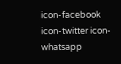icon-facebook icon-twitter icon-whatsapp